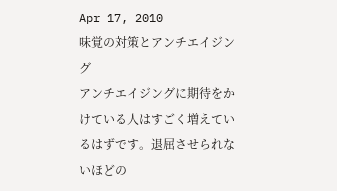Apr 17, 2010
味覚の対策とアンチエイジング
アンチエイジングに期待をかけている人はすごく増えているはずです。退屈させられないほどの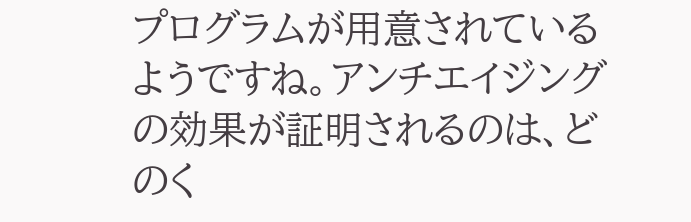プログラムが用意されているようですね。アンチエイジングの効果が証明されるのは、どのく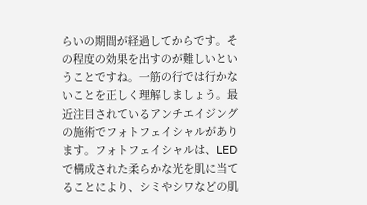らいの期間が経過してからです。その程度の効果を出すのが難しいということですね。一筋の行では行かないことを正しく理解しましょう。最近注目されているアンチエイジングの施術でフォトフェイシャルがあります。フォトフェイシャルは、LEDで構成された柔らかな光を肌に当てることにより、シミやシワなどの肌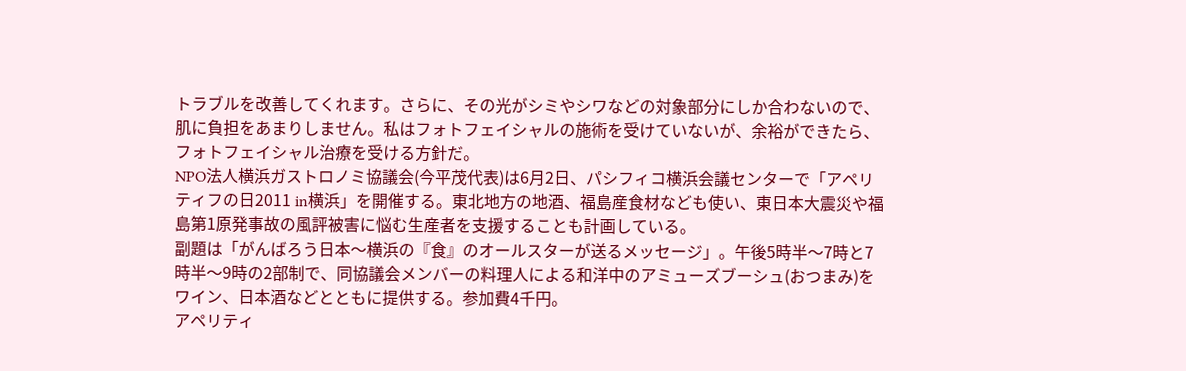トラブルを改善してくれます。さらに、その光がシミやシワなどの対象部分にしか合わないので、肌に負担をあまりしません。私はフォトフェイシャルの施術を受けていないが、余裕ができたら、フォトフェイシャル治療を受ける方針だ。
NPO法人横浜ガストロノミ協議会(今平茂代表)は6月2日、パシフィコ横浜会議センターで「アペリティフの日2011 in横浜」を開催する。東北地方の地酒、福島産食材なども使い、東日本大震災や福島第1原発事故の風評被害に悩む生産者を支援することも計画している。
副題は「がんばろう日本〜横浜の『食』のオールスターが送るメッセージ」。午後5時半〜7時と7時半〜9時の2部制で、同協議会メンバーの料理人による和洋中のアミューズブーシュ(おつまみ)をワイン、日本酒などとともに提供する。参加費4千円。
アペリティ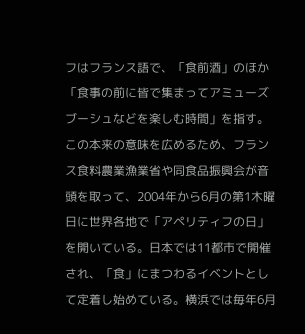フはフランス語で、「食前酒」のほか「食事の前に皆で集まってアミューズブーシュなどを楽しむ時間」を指す。この本来の意味を広めるため、フランス食料農業漁業省や同食品振興会が音頭を取って、2004年から6月の第1木曜日に世界各地で「アペリティフの日」を開いている。日本では11都市で開催され、「食」にまつわるイベントとして定着し始めている。横浜では毎年6月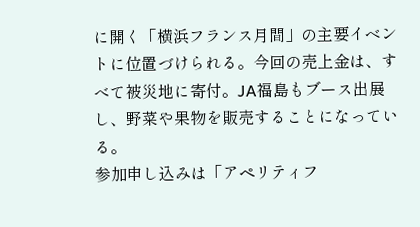に開く「横浜フランス月間」の主要イベントに位置づけられる。今回の売上金は、すべて被災地に寄付。JA福島もブース出展し、野菜や果物を販売することになっている。
参加申し込みは「アペリティフ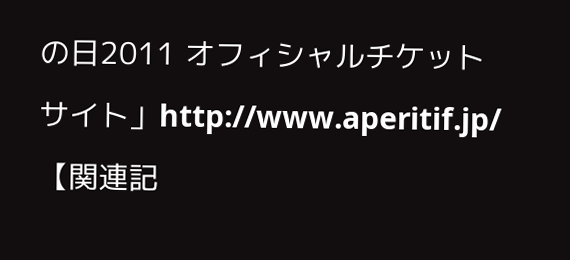の日2011 オフィシャルチケットサイト」http://www.aperitif.jp/
【関連記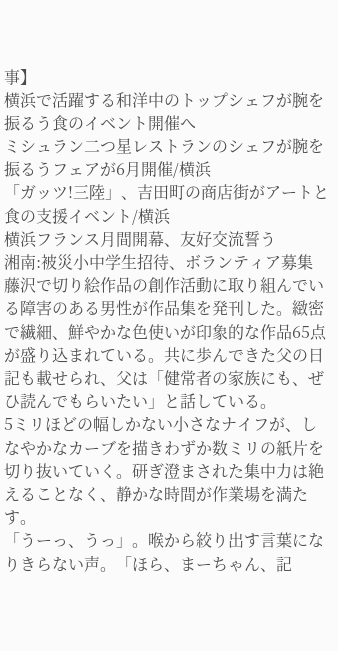事】
横浜で活躍する和洋中のトップシェフが腕を振るう食のイベント開催へ
ミシュラン二つ星レストランのシェフが腕を振るうフェアが6月開催/横浜
「ガッツ!三陸」、吉田町の商店街がアートと食の支援イベント/横浜
横浜フランス月間開幕、友好交流誓う
湘南:被災小中学生招待、ボランティア募集
藤沢で切り絵作品の創作活動に取り組んでいる障害のある男性が作品集を発刊した。緻密で繊細、鮮やかな色使いが印象的な作品65点が盛り込まれている。共に歩んできた父の日記も載せられ、父は「健常者の家族にも、ぜひ読んでもらいたい」と話している。
5ミリほどの幅しかない小さなナイフが、しなやかなカーブを描きわずか数ミリの紙片を切り抜いていく。研ぎ澄まされた集中力は絶えることなく、静かな時間が作業場を満たす。
「うーっ、うっ」。喉から絞り出す言葉になりきらない声。「ほら、まーちゃん、記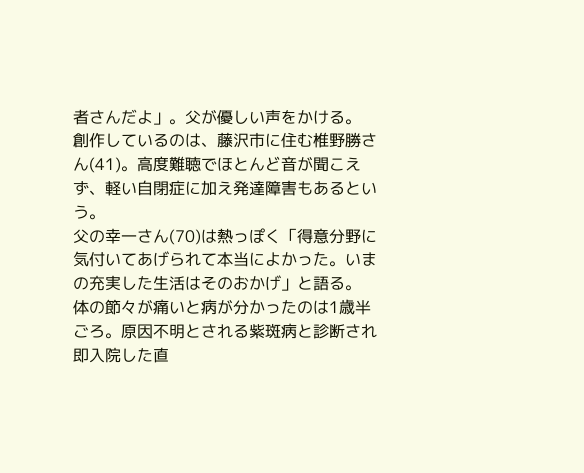者さんだよ」。父が優しい声をかける。
創作しているのは、藤沢市に住む椎野勝さん(41)。高度難聴でほとんど音が聞こえず、軽い自閉症に加え発達障害もあるという。
父の幸一さん(70)は熱っぽく「得意分野に気付いてあげられて本当によかった。いまの充実した生活はそのおかげ」と語る。
体の節々が痛いと病が分かったのは1歳半ごろ。原因不明とされる紫斑病と診断され即入院した直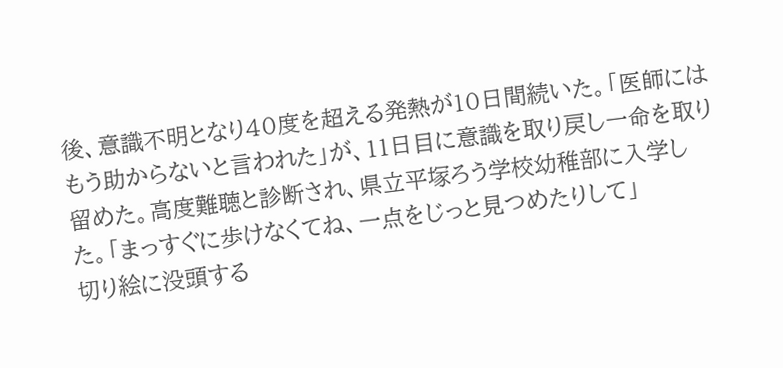後、意識不明となり40度を超える発熱が10日間続いた。「医師にはもう助からないと言われた」が、11日目に意識を取り戻し一命を取り留めた。高度難聴と診断され、県立平塚ろう学校幼稚部に入学した。「まっすぐに歩けなくてね、一点をじっと見つめたりして」
切り絵に没頭する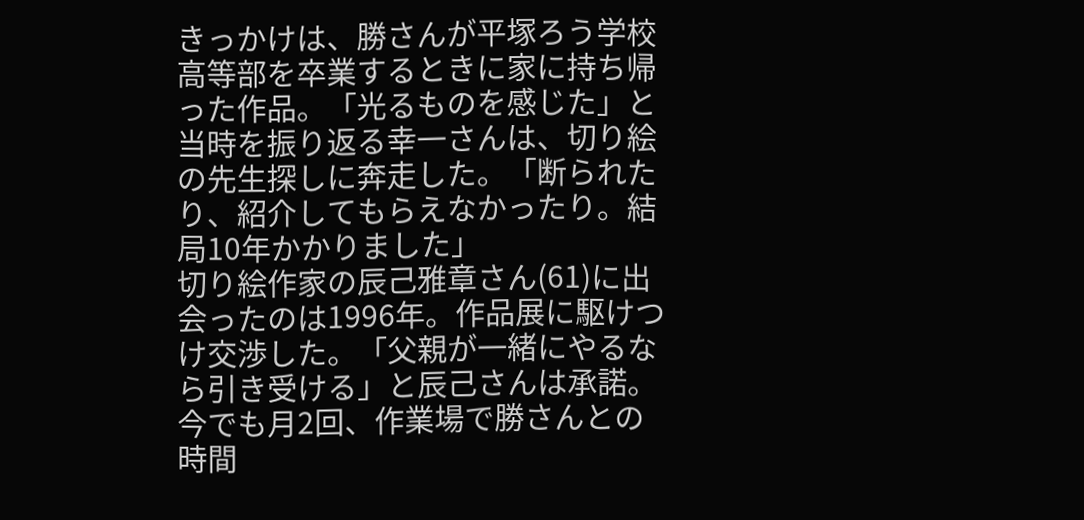きっかけは、勝さんが平塚ろう学校高等部を卒業するときに家に持ち帰った作品。「光るものを感じた」と当時を振り返る幸一さんは、切り絵の先生探しに奔走した。「断られたり、紹介してもらえなかったり。結局10年かかりました」
切り絵作家の辰己雅章さん(61)に出会ったのは1996年。作品展に駆けつけ交渉した。「父親が一緒にやるなら引き受ける」と辰己さんは承諾。今でも月2回、作業場で勝さんとの時間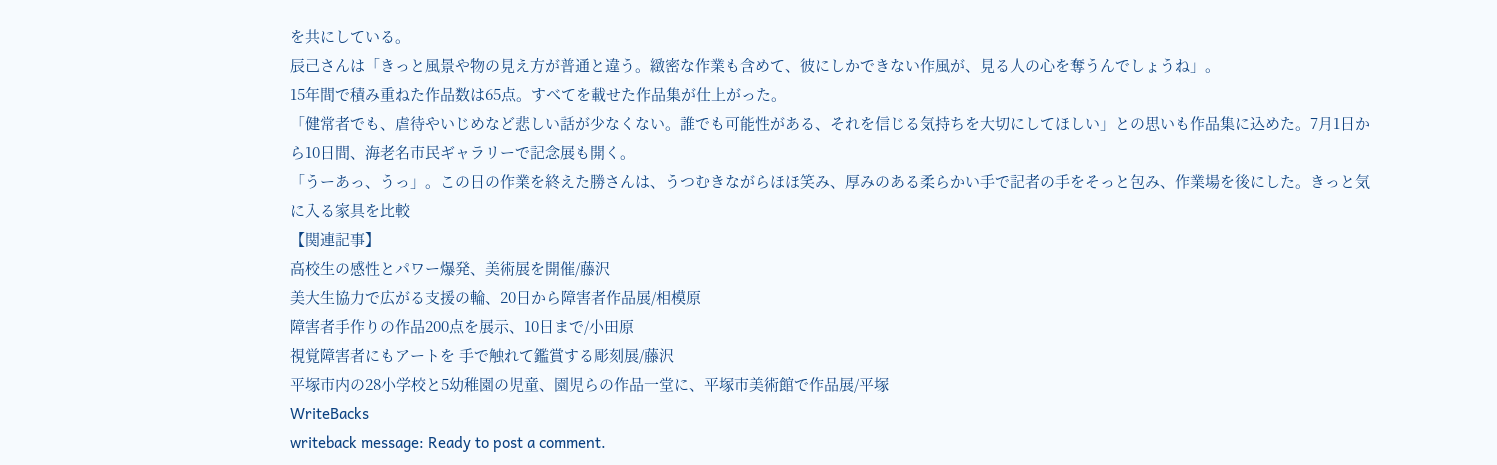を共にしている。
辰己さんは「きっと風景や物の見え方が普通と違う。緻密な作業も含めて、彼にしかできない作風が、見る人の心を奪うんでしょうね」。
15年間で積み重ねた作品数は65点。すべてを載せた作品集が仕上がった。
「健常者でも、虐待やいじめなど悲しい話が少なくない。誰でも可能性がある、それを信じる気持ちを大切にしてほしい」との思いも作品集に込めた。7月1日から10日間、海老名市民ギャラリーで記念展も開く。
「うーあっ、うっ」。この日の作業を終えた勝さんは、うつむきながらほほ笑み、厚みのある柔らかい手で記者の手をそっと包み、作業場を後にした。きっと気に入る家具を比較
【関連記事】
高校生の感性とパワー爆発、美術展を開催/藤沢
美大生協力で広がる支援の輪、20日から障害者作品展/相模原
障害者手作りの作品200点を展示、10日まで/小田原
視覚障害者にもアートを 手で触れて鑑賞する彫刻展/藤沢
平塚市内の28小学校と5幼稚園の児童、園児らの作品一堂に、平塚市美術館で作品展/平塚
WriteBacks
writeback message: Ready to post a comment.